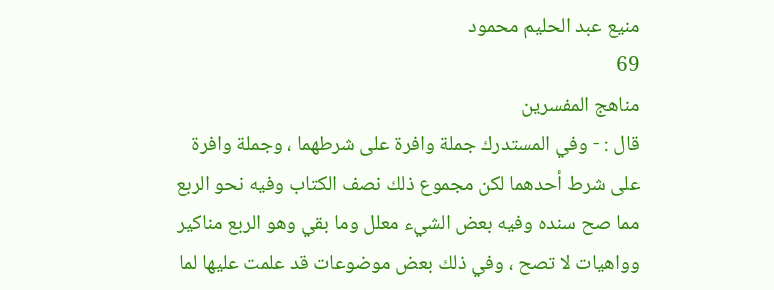منيع عبد الحليم محمود
69
مناهج المفسرين
قال : - وفي المستدرك جملة وافرة على شرطهما ، وجملة وافرة على شرط أحدهما لكن مجموع ذلك نصف الكتاب وفيه نحو الربع مما صح سنده وفيه بعض الشيء معلل وما بقي وهو الربع مناكير وواهيات لا تصح ، وفي ذلك بعض موضوعات قد علمت عليها لما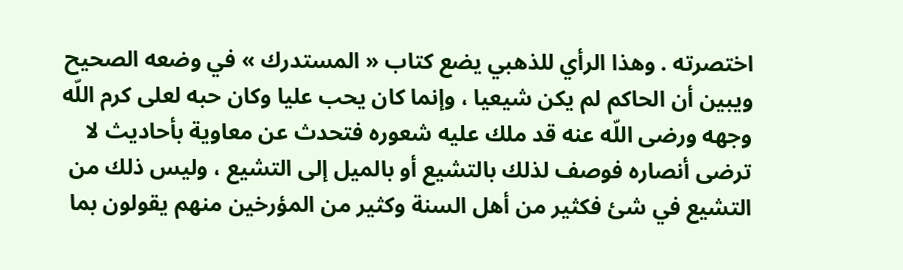اختصرته . وهذا الرأي للذهبي يضع كتاب « المستدرك » في وضعه الصحيح ويبين أن الحاكم لم يكن شيعيا ، وإنما كان يحب عليا وكان حبه لعلى كرم اللّه وجهه ورضى اللّه عنه قد ملك عليه شعوره فتحدث عن معاوية بأحاديث لا ترضى أنصاره فوصف لذلك بالتشيع أو بالميل إلى التشيع ، وليس ذلك من التشيع في شئ فكثير من أهل السنة وكثير من المؤرخين منهم يقولون بما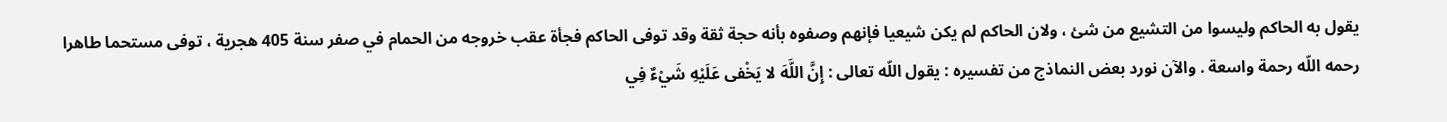يقول به الحاكم وليسوا من التشيع من شئ ، ولان الحاكم لم يكن شيعيا فإنهم وصفوه بأنه حجة ثقة وقد توفى الحاكم فجأة عقب خروجه من الحمام في صفر سنة 405 هجرية ، توفى مستحما طاهرا رحمه اللّه رحمة واسعة . والآن نورد بعض النماذج من تفسيره : يقول اللّه تعالى : إِنَّ اللَّهَ لا يَخْفى عَلَيْهِ شَيْءٌ فِي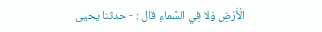الْأَرْضِ وَلا فِي السَّماءِ قال : - حدثنا يحيى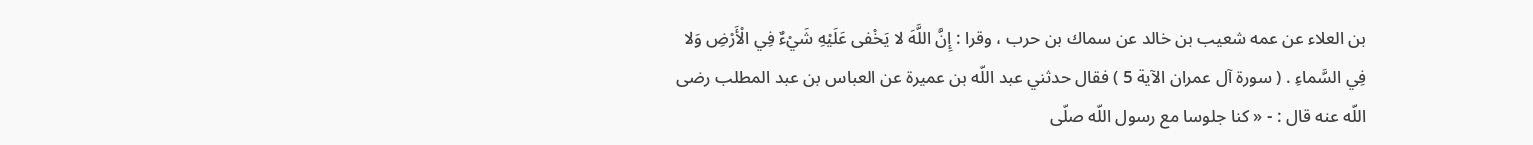بن العلاء عن عمه شعيب بن خالد عن سماك بن حرب ، وقرا : إِنَّ اللَّهَ لا يَخْفى عَلَيْهِ شَيْءٌ فِي الْأَرْضِ وَلا فِي السَّماءِ . ( سورة آل عمران الآية 5 ) فقال حدثني عبد اللّه بن عميرة عن العباس بن عبد المطلب رضى اللّه عنه قال : - « كنا جلوسا مع رسول اللّه صلّى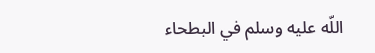اللّه عليه وسلم في البطحاء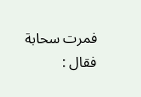فمرت سحابة فقال :